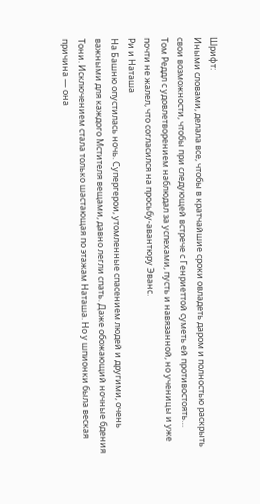Шрифт:
Иными словами, делала все, чтобы в кратчайшие сроки овладеть даром и полностью раскрыть свои возможности, чтобы при следующей встрече с Генриеттой суметь ей противостоять…
Том Реддл с удовлетворением наблюдал за успехами, пусть и навязанной, но ученицы и уже почти не жалел, что согласился на просьбу-авантюру Эванс.
Ри и Наташа
На Башню опустилась ночь. Супергерои, утомленные спасением людей и другими, очень важными для каждого Мстителя вещами, давно легли спать. Даже обожающий ночные бдения Тони. Исключением стала только шастающая по этажам Наташа. Но у шпионки была веская причина — она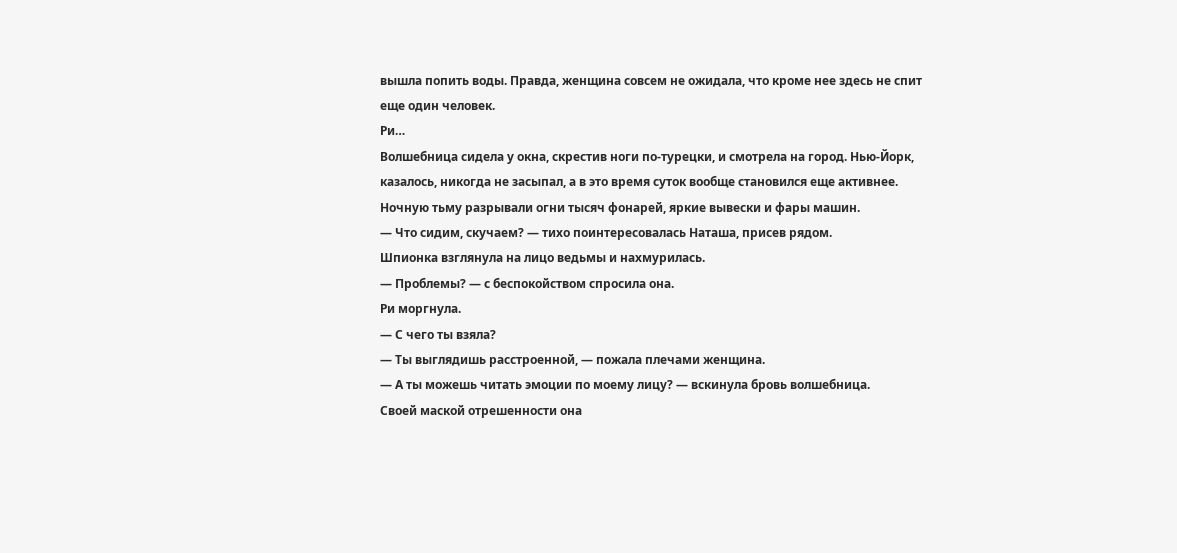вышла попить воды. Правда, женщина совсем не ожидала, что кроме нее здесь не спит еще один человек.
Ри…
Волшебница сидела у окна, скрестив ноги по-турецки, и смотрела на город. Нью-Йорк, казалось, никогда не засыпал, а в это время суток вообще становился еще активнее. Ночную тьму разрывали огни тысяч фонарей, яркие вывески и фары машин.
— Что сидим, скучаем? — тихо поинтересовалась Наташа, присев рядом.
Шпионка взглянула на лицо ведьмы и нахмурилась.
— Проблемы? — с беспокойством спросила она.
Ри моргнула.
— С чего ты взяла?
— Ты выглядишь расстроенной, — пожала плечами женщина.
— А ты можешь читать эмоции по моему лицу? — вскинула бровь волшебница.
Своей маской отрешенности она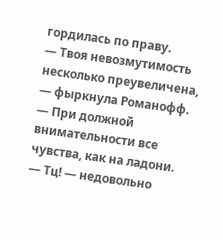гордилась по праву.
— Твоя невозмутимость несколько преувеличена, — фыркнула Романофф. — При должной внимательности все чувства, как на ладони.
— Тц! — недовольно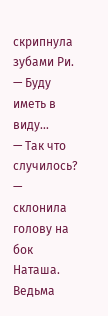скрипнула зубами Ри. — Буду иметь в виду…
— Так что случилось? — склонила голову на бок Наташа.
Ведьма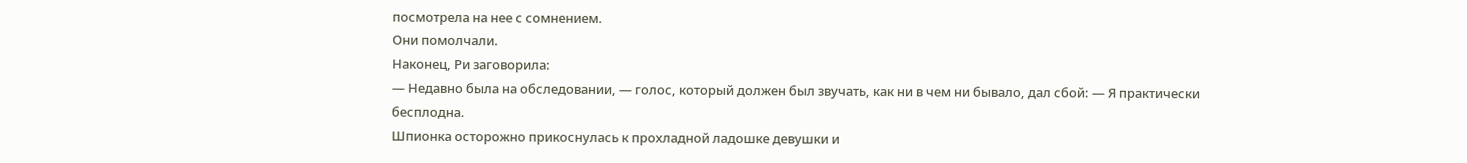посмотрела на нее с сомнением.
Они помолчали.
Наконец, Ри заговорила:
— Недавно была на обследовании, — голос, который должен был звучать, как ни в чем ни бывало, дал сбой: — Я практически бесплодна.
Шпионка осторожно прикоснулась к прохладной ладошке девушки и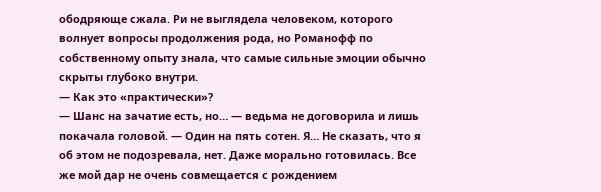ободряюще сжала. Ри не выглядела человеком, которого волнует вопросы продолжения рода, но Романофф по собственному опыту знала, что самые сильные эмоции обычно скрыты глубоко внутри.
— Как это «практически»?
— Шанс на зачатие есть, но… — ведьма не договорила и лишь покачала головой. — Один на пять сотен. Я… Не сказать, что я об этом не подозревала, нет. Даже морально готовилась. Все же мой дар не очень совмещается с рождением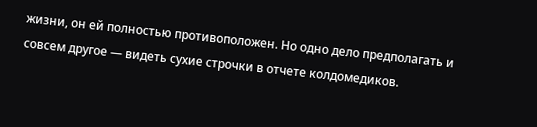жизни, он ей полностью противоположен. Но одно дело предполагать и совсем другое — видеть сухие строчки в отчете колдомедиков.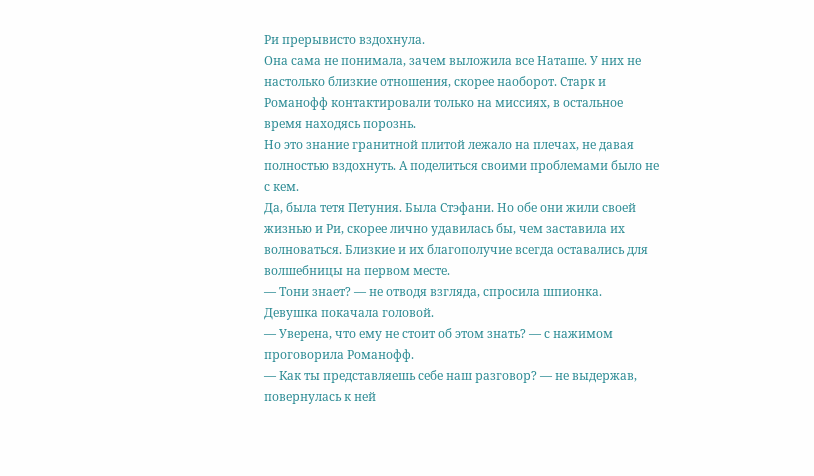Ри прерывисто вздохнула.
Она сама не понимала, зачем выложила все Наташе. У них не настолько близкие отношения, скорее наоборот. Старк и Романофф контактировали только на миссиях, в остальное время находясь порознь.
Но это знание гранитной плитой лежало на плечах, не давая полностью вздохнуть. А поделиться своими проблемами было не с кем.
Да, была тетя Петуния. Была Стэфани. Но обе они жили своей жизнью и Ри, скорее лично удавилась бы, чем заставила их волноваться. Близкие и их благополучие всегда оставались для волшебницы на первом месте.
— Тони знает? — не отводя взгляда, спросила шпионка.
Девушка покачала головой.
— Уверена, что ему не стоит об этом знать? — с нажимом проговорила Романофф.
— Как ты представляешь себе наш разговор? — не выдержав, повернулась к ней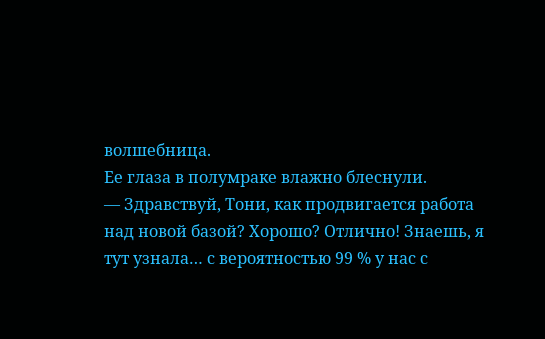волшебница.
Ее глаза в полумраке влажно блеснули.
— Здравствуй, Тони, как продвигается работа над новой базой? Хорошо? Отлично! Знаешь, я тут узнала… с вероятностью 99 % у нас с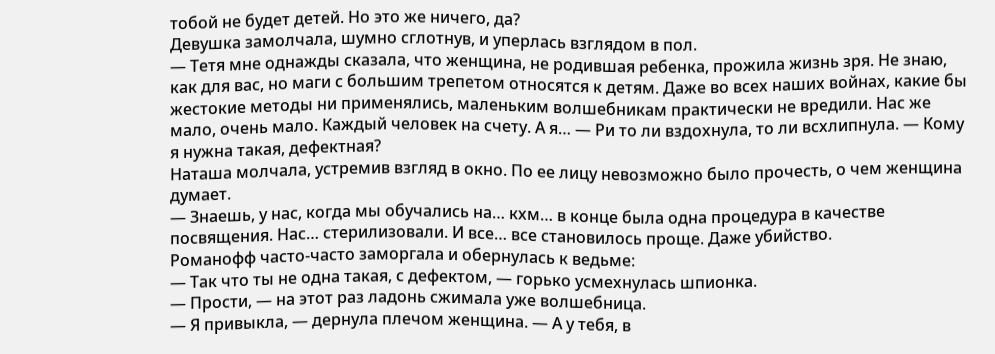тобой не будет детей. Но это же ничего, да?
Девушка замолчала, шумно сглотнув, и уперлась взглядом в пол.
— Тетя мне однажды сказала, что женщина, не родившая ребенка, прожила жизнь зря. Не знаю, как для вас, но маги с большим трепетом относятся к детям. Даже во всех наших войнах, какие бы жестокие методы ни применялись, маленьким волшебникам практически не вредили. Нас же мало, очень мало. Каждый человек на счету. А я… — Ри то ли вздохнула, то ли всхлипнула. — Кому я нужна такая, дефектная?
Наташа молчала, устремив взгляд в окно. По ее лицу невозможно было прочесть, о чем женщина думает.
— Знаешь, у нас, когда мы обучались на… кхм… в конце была одна процедура в качестве посвящения. Нас… стерилизовали. И все… все становилось проще. Даже убийство.
Романофф часто-часто заморгала и обернулась к ведьме:
— Так что ты не одна такая, с дефектом, — горько усмехнулась шпионка.
— Прости, — на этот раз ладонь сжимала уже волшебница.
— Я привыкла, — дернула плечом женщина. — А у тебя, в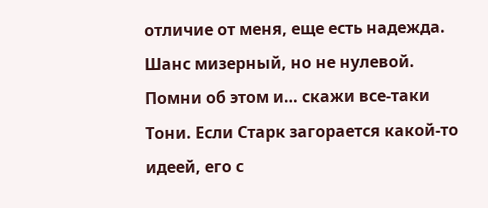отличие от меня, еще есть надежда. Шанс мизерный, но не нулевой. Помни об этом и… скажи все-таки Тони. Если Старк загорается какой-то идеей, его с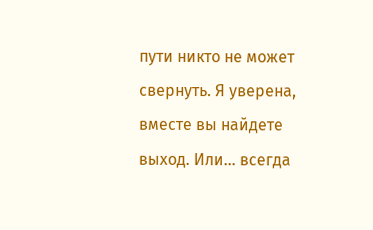пути никто не может свернуть. Я уверена, вместе вы найдете выход. Или… всегда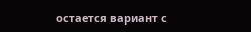остается вариант с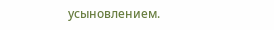усыновлением.